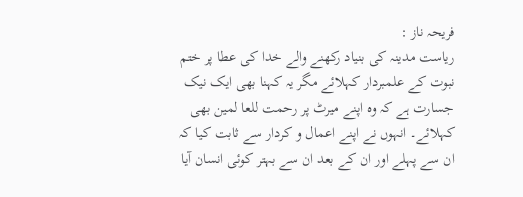فریحہ ناز :
ریاست مدینہ کی بنیاد رکھنے والے خدا کی عطا پر ختم نبوت کے علمبردار کہلائے مگر یہ کہنا بھی ایک نیک جسارت ہے کہ وہ اپنے میرٹ پر رحمت للعا لمین بھی کہلائے۔ انہوں نے اپنے اعمال و کردار سے ثابت کیا کہ ان سے پہلے اور ان کے بعد ان سے بہتر کوئی انسان آیا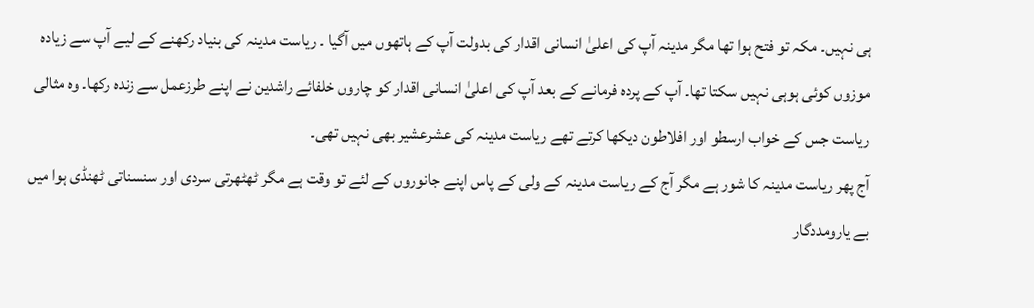ہی نہیں۔ مکہ تو فتح ہوا تھا مگر مدینہ آپ کی اعلیٰ انسانی اقدار کی بدولت آپ کے ہاتھوں میں آگیا ۔ ریاست مدینہ کی بنیاد رکھنے کے لیے آپ سے زیادہ موزوں کوئی ہوہی نہیں سکتا تھا۔ آپ کے پردہ فرمانے کے بعد آپ کی اعلیٰ انسانی اقدار کو چاروں خلفائے راشدین نے اپنے طرزعمل سے زندہ رکھا۔ وہ مثالی ریاست جس کے خواب ارسطو اور افلاطون دیکھا کرتے تھے ریاست مدینہ کی عشرعشیر بھی نہیں تھی۔
آج پھر ریاست مدینہ کا شور ہے مگر آج کے ریاست مدینہ کے ولی کے پاس اپنے جانوروں کے لئے تو وقت ہے مگر ٹھٹھرتی سردی اور سنسناتی ٹھنڈی ہوا میں بے یارومددگار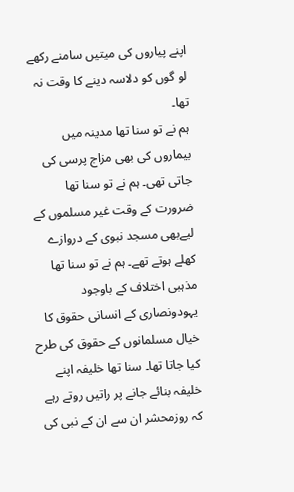اپنے پیاروں کی میتیں سامنے رکھے لو گوں کو دلاسہ دینے کا وقت نہ تھا۔
ہم نے تو سنا تھا مدینہ میں بیماروں کی بھی مزاج پرسی کی جاتی تھی۔ ہم نے تو سنا تھا ضرورت کے وقت غیر مسلموں کے لیےبھی مسجد نبوی کے دروازے کھلے ہوتے تھے۔ ہم نے تو سنا تھا مذہبی اختلاف کے باوجود یہودونصاری کے انسانی حقوق کا خیال مسلمانوں کے حقوق کی طرح کیا جاتا تھا۔ سنا تھا خلیفہ اپنے خلیفہ بنائے جانے پر راتیں روتے رہے کہ روزمحشر ان سے ان کے نبی کی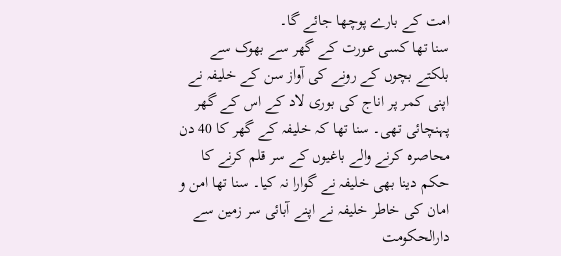امت کے بارے پوچھا جائے گا۔
سنا تھا کسی عورت کے گھر سے بھوک سے بلکتے بچوں کے رونے کی آواز سن کے خلیفہ نے اپنی کمر پر اناج کی بوری لاد کے اس کے گھر پہنچائی تھی۔ سنا تھا کہ خلیفہ کے گھر کا 40 دن محاصرہ کرنے والے باغیوں کے سر قلم کرنے کا حکم دینا بھی خلیفہ نے گوارا نہ کیا۔ سنا تھا امن و امان کی خاطر خلیفہ نے اپنے آبائی سر زمین سے دارالحکومت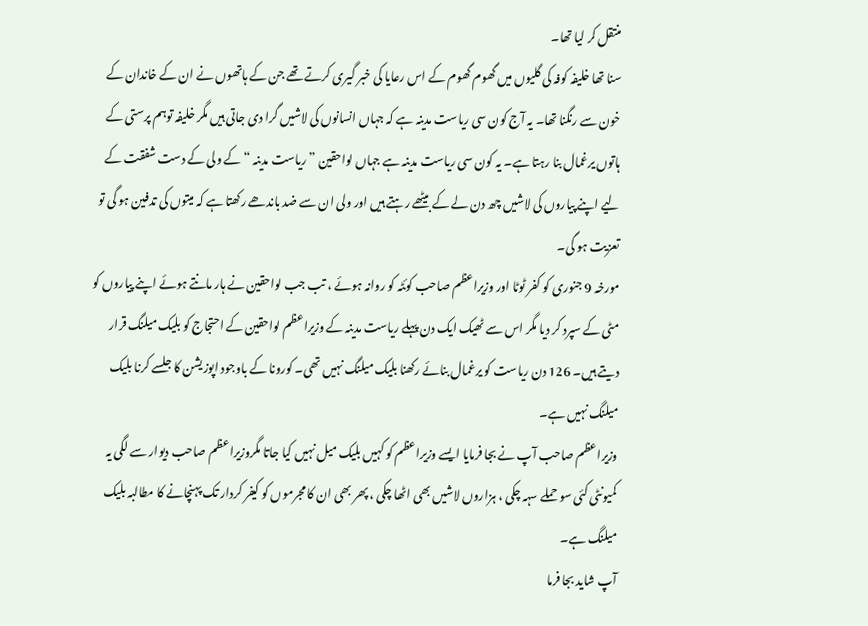منتقل کر لیا تھا۔
سنا تھا خلیفہ کوفہ کی گلیوں میں گھوم گھوم کے اس رعایا کی خبر گیری کرتے تھے جن کے ہاتھوں نے ان کے خاندان کے خون سے رنگنا تھا۔ یہ آج کون سی ریاست مدینہ ہے کہ جہاں انسانوں کی لاشیں گرا دی جاتی ہیں مگر خلیفہ توہم پرستی کے ہاتوں یرغمال بنا رہتا ہے۔ یہ کون سی ریاست مدینہ ہے جہاں لواحقین ” ریاست مدینہ “ کے ولی کے دست شفقت کے لیے اپنے پیاروں کی لاشیں چھ دن لے کے بیٹھے رہتے ہیں اور ولی ان سے ضد باندھے رکھتا ہے کہ میتوں کی تدفین ہو گی تو تعزیت ہو گی۔
مورخہ 9 جنوری کو کفر ٹوٹا اور وزیراعظم صاحب کوئٹہ کو روانہ ہوئے ، تب جب لواحقین نے ہار مانتے ہوئے اپنے پیاروں کو مٹی کے سپرد کر دیا مگر اس سے ٹھیک ایک دن پہلے ریاست مدینہ کے وزیراعظم لواحقین کے احتجاج کو بلیک میلنگ قرار دیتے ہیں۔ 126 دن ریاست کو یرغمال بنائے رکھنا بلیک میلنگ نہیں تھی۔ کورونا کے باوجود اپوزیشن کا جلسے کرنا بلیک میلنگ نہیں ہے۔
وزیراعظم صاحب آپ نے بجا فرمایا ایسے وزیراعظم کو کہیں بلیک میل نہیں کیا جاتا مگروزیراعظم صاحب دیوار سے لگی یہ کمیونٹی کئی سو حملے سہہ چکی ، ہزاروں لاشیں بھی اٹھا چکی ، پھر بھی ان کا مجرموں کو کیفر کردار تک پہنچانے کا مطالبہ بلیک میلنگ ہے۔
آپ شاید بجا فرما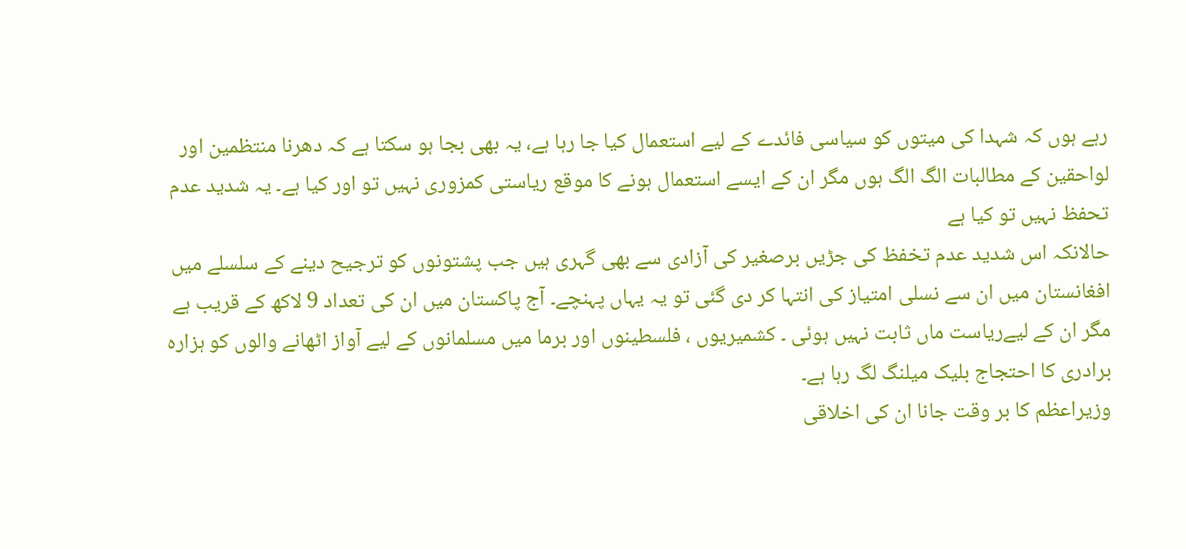رہے ہوں کہ شہدا کی میتوں کو سیاسی فائدے کے لیے استعمال کیا جا رہا ہے، یہ بھی بجا ہو سکتا ہے کہ دھرنا منتظمین اور لواحقین کے مطالبات الگ الگ ہوں مگر ان کے ایسے استعمال ہونے کا موقع ریاستی کمزوری نہیں تو اور کیا ہے۔ یہ شدید عدم تحفظ نہیں تو کیا ہے
حالانکہ اس شدید عدم تخفظ کی جڑیں برصغیر کی آزادی سے بھی گہری ہیں جب پشتونوں کو ترجیح دینے کے سلسلے میں افغانستان میں ان سے نسلی امتیاز کی انتہا کر دی گئی تو یہ یہاں پہنچے۔ آج پاکستان میں ان کی تعداد 9 لاکھ کے قریب ہے مگر ان کے لیےریاست ماں ثابت نہیں ہوئی ۔ کشمیریوں ، فلسطینوں اور برما میں مسلمانوں کے لیے آواز اٹھانے والوں کو ہزارہ برادری کا احتجاج بلیک میلنگ لگ رہا ہے۔
وزیراعظم کا بر وقت جانا ان کی اخلاقی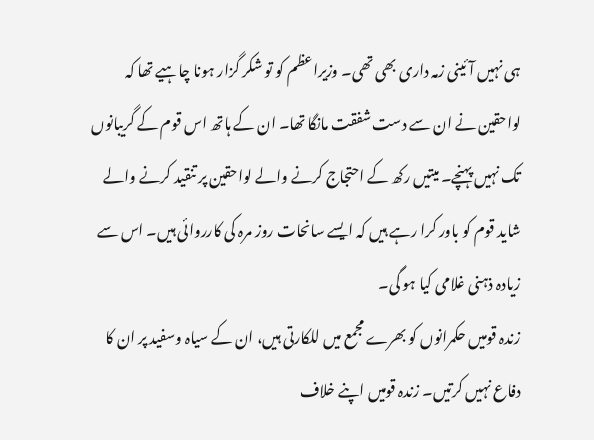ہی نہیں آئینی زمہ داری بھی تھی۔ وزیراعظم کو تو شکر گزار ہونا چاہیے تھا کہ لواحقین نے ان سے دست شفقت مانگا تھا۔ ان کے ہاتھ اس قوم کے گریبانوں تک نہیں پہنچے۔ میتیں رکھ کے احتجاج کرنے والے لواحقین پر تنقید کرنے والے شاید قوم کو باور کرا رہے ہیں کہ ایسے سانحات روز مرہ کی کارروائی ہیں۔ اس سے زیادہ ذہنی غلامی کیا ہو گی۔
زندہ قومیں حکمرانوں کو بھرے مجمع میں للکارتی ہیں، ان کے سیاہ وسفید پر ان کا دفاع نہیں کرتیں۔ زندہ قومیں اپنے خلاف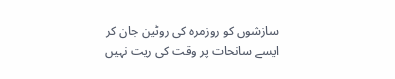سازشوں کو روزمرہ کی روٹین جان کر ایسے سانحات پر وقت کی ریت نہیں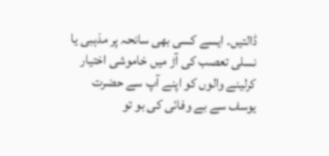ڈالتیں۔ ایسے کسی بھی سانحہ پر مذہبی یا نسلی تعصب کی آڑ میں خاموشی اختیار کرلینے والوں کو اپنے آپ سے حضرت یوسف سے بے وفائی کی بو تو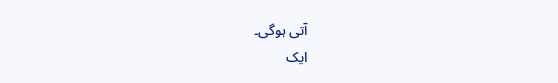آتی ہوگی۔
ایک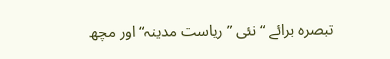تبصرہ برائے “نئی ” ریاست مدینہ“ اور مچھ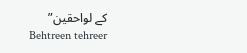کے لواحقین”
Behtreen tehreer